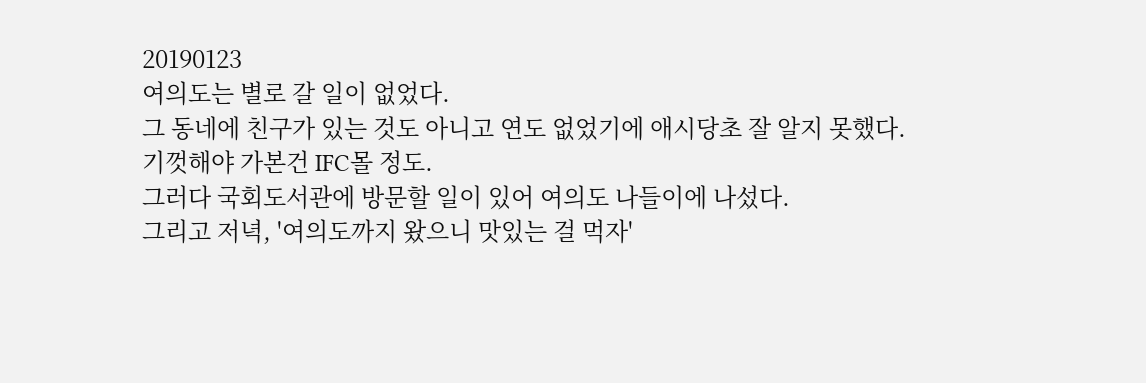20190123
여의도는 별로 갈 일이 없었다.
그 동네에 친구가 있는 것도 아니고 연도 없었기에 애시당초 잘 알지 못했다.
기껏해야 가본건 IFC몰 정도.
그러다 국회도서관에 방문할 일이 있어 여의도 나들이에 나섰다.
그리고 저녁, '여의도까지 왔으니 맛있는 걸 먹자'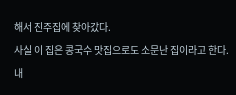해서 진주집에 찾아갔다.
사실 이 집은 콩국수 맛집으로도 소문난 집이라고 한다.
내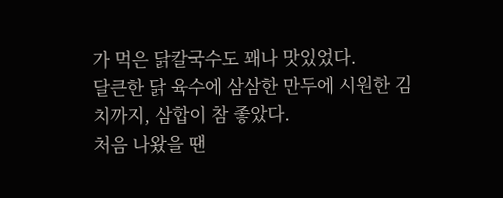가 먹은 닭칼국수도 꽤나 맛있었다.
달큰한 닭 육수에 삼삼한 만두에 시원한 김치까지, 삼합이 참 좋았다.
처음 나왔을 땐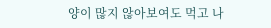양이 많지 않아보여도 먹고 나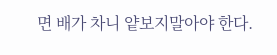면 배가 차니 얕보지말아야 한다.